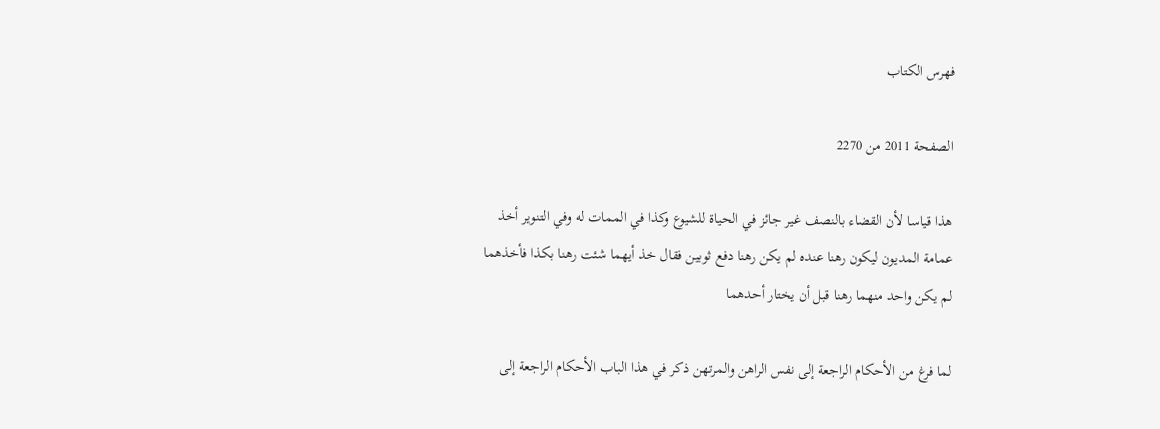فهرس الكتاب

الصفحة 2011 من 2270

هذا قياسا لأن القضاء بالنصف غير جائز في الحياة للشيوع وكذا في الممات له وفي التنوير أخذ عمامة المديون ليكون رهنا عنده لم يكن رهنا دفع ثوبين فقال خذ أيهما شئت رهنا بكذا فأخذهما لم يكن واحد منهما رهنا قبل أن يختار أحدهما

لما فرغ من الأحكام الراجعة إلى نفس الراهن والمرتهن ذكر في هذا الباب الأحكام الراجعة إلى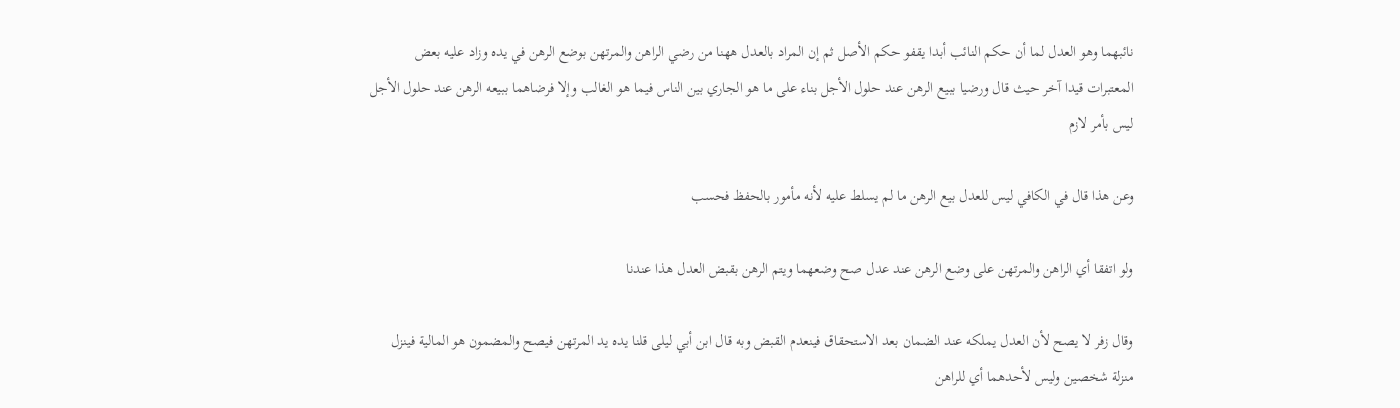نائبهما وهو العدل لما أن حكم النائب أبدا يقفو حكم الأصل ثم إن المراد بالعدل ههنا من رضي الراهن والمرتهن بوضع الرهن في يده وزاد عليه بعض المعتبرات قيدا آخر حيث قال ورضيا ببيع الرهن عند حلول الأجل بناء على ما هو الجاري بين الناس فيما هو الغالب وإلا فرضاهما ببيعه الرهن عند حلول الأجل ليس بأمر لازم

وعن هذا قال في الكافي ليس للعدل بيع الرهن ما لم يسلط عليه لأنه مأمور بالحفظ فحسب

ولو اتفقا أي الراهن والمرتهن على وضع الرهن عند عدل صح وضعهما ويتم الرهن بقبض العدل هذا عندنا

وقال زفر لا يصح لأن العدل يملكه عند الضمان بعد الاستحقاق فينعدم القبض وبه قال ابن أبي ليلى قلنا يده يد المرتهن فيصح والمضمون هو المالية فينزل منزلة شخصين وليس لأحدهما أي للراهن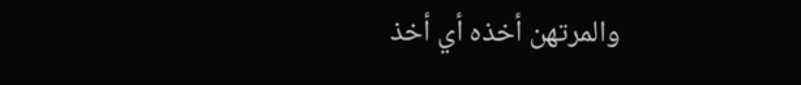والمرتهن أخذه أي أخذ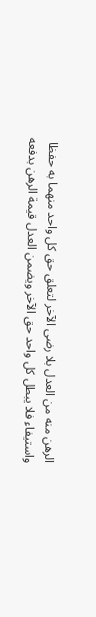الرهن منه من العدل بلا رضى الآخر لتعلق حق كل واحد منهما به حفظا واستيفاء فلا يبطل كل واحد حق الآخر ويضمن العدل قيمة الرهن بدفعه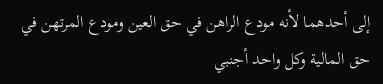إلى أحدهما لأنه مودع الراهن في حق العين ومودع المرتهن في حق المالية وكل واحد أجنبي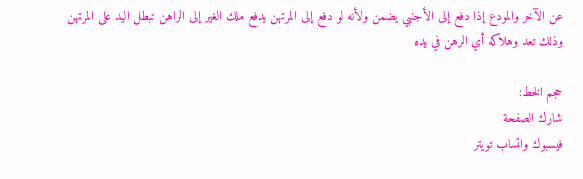عن الآخر والمودع إذا دفع إلى الأجنبي يضمن ولأنه لو دفع إلى المرتهن يدفع ملك الغير إلى الراهن تبطل اليد على المرتهن وذلك تعد وهلاكه أي الرهن في يده

حجم الخط:
شارك الصفحة
فيسبوك واتساب تويتر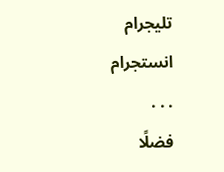تليجرام انستجرام
. . .
فضلًا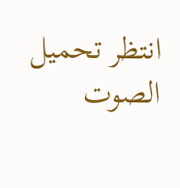انتظر تحميل الصوت